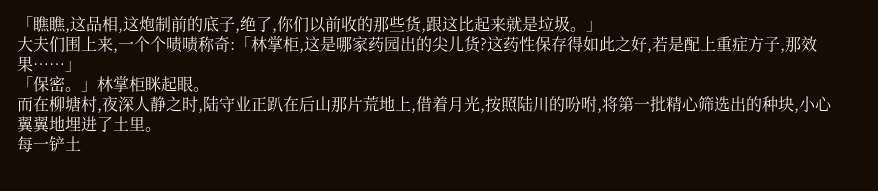「瞧瞧,这品相,这炮制前的底子,绝了,你们以前收的那些货,跟这比起来就是垃圾。」
大夫们围上来,一个个啧啧称奇:「林掌柜,这是哪家药园出的尖儿货?这药性保存得如此之好,若是配上重症方子,那效果……」
「保密。」林掌柜眯起眼。
而在柳塘村,夜深人静之时,陆守业正趴在后山那片荒地上,借着月光,按照陆川的吩咐,将第一批精心筛选出的种块,小心翼翼地埋进了土里。
每一铲土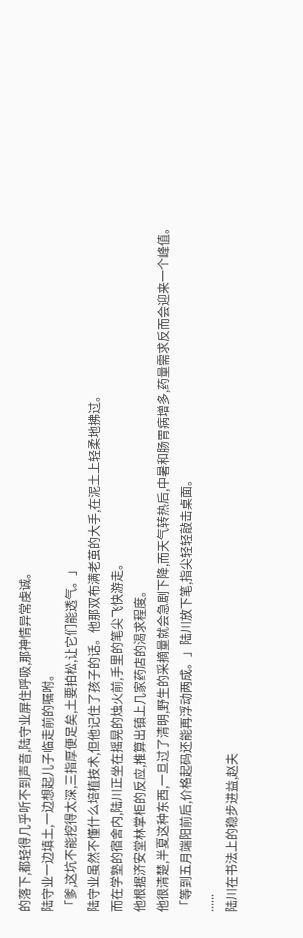的落下,都轻得几乎听不到声音,陆守业屏住呼吸,那神情异常虔诚。
陆守业一边填土,一边想起儿子临走前的嘱咐。
「爹,这坑不能挖得太深,三指厚便足矣,土要拍松,让它们能透气。」
陆守业虽然不懂什么培植技术,但他记住了孩子的话。他那双布满老茧的大手,在泥土上轻柔地拂过。
而在学塾的宿舍内,陆川正坐在摇晃的烛火前,手里的笔尖飞快游走。
他根据济安堂林掌柜的反应,推算出镇上几家药店的渴求程度。
他很清楚,半夏这种东西,一旦过了清明,野生的采摘量就会急剧下降,而天气转热后,中暑和肠胃病增多,药量需求反而会迎来一个峰值。
「等到五月端阳前后,价格起码还能再浮动两成。」陆川放下笔,指尖轻轻敲击桌面。
......
陆川在书法上的稳步进益,赵夫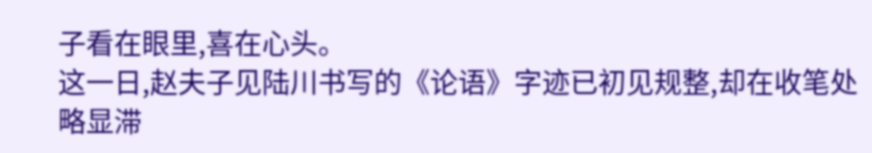子看在眼里,喜在心头。
这一日,赵夫子见陆川书写的《论语》字迹已初见规整,却在收笔处略显滞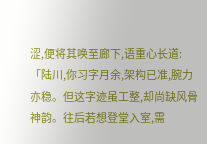涩,便将其唤至廊下,语重心长道:
「陆川,你习字月余,架构已准,腕力亦稳。但这字迹虽工整,却尚缺风骨神韵。往后若想登堂入室,需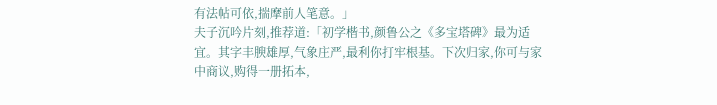有法帖可依,揣摩前人笔意。」
夫子沉吟片刻,推荐道:「初学楷书,颜鲁公之《多宝塔碑》最为适宜。其字丰腴雄厚,气象庄严,最利你打牢根基。下次归家,你可与家中商议,购得一册拓本,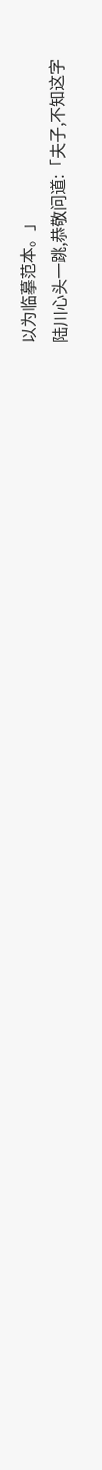以为临摹范本。」
陆川心头一跳,恭敬问道:「夫子,不知这字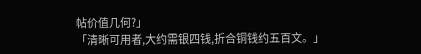帖价值几何?」
「清晰可用者,大约需银四钱,折合铜钱约五百文。」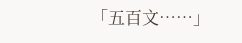「五百文……」